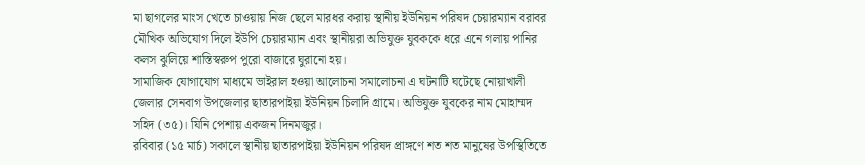মা ছাগলের মাংস খেতে চাওয়ায় নিজ ছেলে মারধর করায় স্থানীয় ইউনিয়ন পরিষদ চেয়ারম্যান বরাবর মৌখিক অভিযোগ দিলে ইউপি চেয়ারম্যান এবং স্থানীয়রা অভিযুক্ত যুবককে ধরে এনে গলায় পানির কলস ঝুলিয়ে শাস্তিস্বরুপ পুরো বাজারে ঘুরানো হয়।
সামাজিক যোগাযোগ মাধ্যমে ভাইরাল হওয়া আলোচনা সমালোচনা এ ঘটনাটি ঘটেছে নোয়াখালী জেলার সেনবাগ উপজেলার ছাতারপাইয়া ইউনিয়ন চিলাদি গ্রামে। অভিযুক্ত যুবকের নাম মোহাম্মদ সহিদ (৩৫)। যিনি পেশায় একজন দিনমজুর।
রবিবার (১৫ মার্চ) সকালে স্থানীয় ছাতারপাইয়া ইউনিয়ন পরিষদ প্রাঙ্গণে শত শত মানুষের উপস্থিতিতে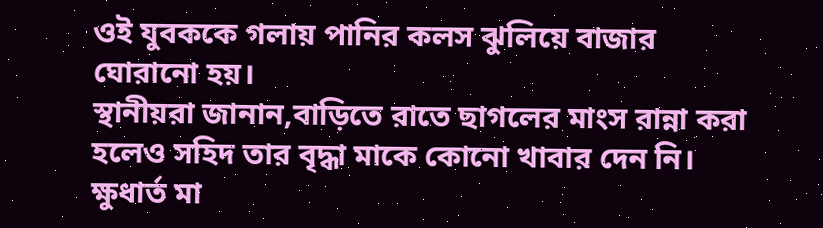ওই যুবককে গলায় পানির কলস ঝুলিয়ে বাজার ঘোরানো হয়।
স্থানীয়রা জানান,বাড়িতে রাতে ছাগলের মাংস রান্না করা হলেও সহিদ তার বৃদ্ধা মাকে কোনো খাবার দেন নি। ক্ষুধার্ত মা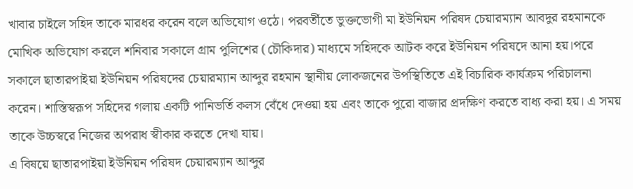খাবার চাইলে সহিদ তাকে মারধর করেন বলে অভিযোগ ওঠে। পরবর্তীতে ভুক্তভোগী মা ইউনিয়ন পরিষদ চেয়ারম্যান আবদুর রহমানকে মোখিক অভিযোগ করলে শনিবার সকালে গ্রাম পুলিশের (চৌকিদার) মাধ্যমে সহিদকে আটক করে ইউনিয়ন পরিষদে আনা হয়।পরে সকালে ছাতারপাইয়া ইউনিয়ন পরিষদের চেয়ারম্যান আব্দুর রহমান স্থানীয় লোকজনের উপস্থিতিতে এই বিচারিক কার্যক্রম পরিচালনা করেন। শাস্তিস্বরূপ সহিদের গলায় একটি পানিভর্তি কলস বেঁধে দেওয়া হয় এবং তাকে পুরো বাজার প্রদক্ষিণ করতে বাধ্য করা হয়। এ সময় তাকে উচ্চস্বরে নিজের অপরাধ স্বীকার করতে দেখা যায়।
এ বিষয়ে ছাতারপাইয়া ইউনিয়ন পরিষদ চেয়ারম্যান আব্দুর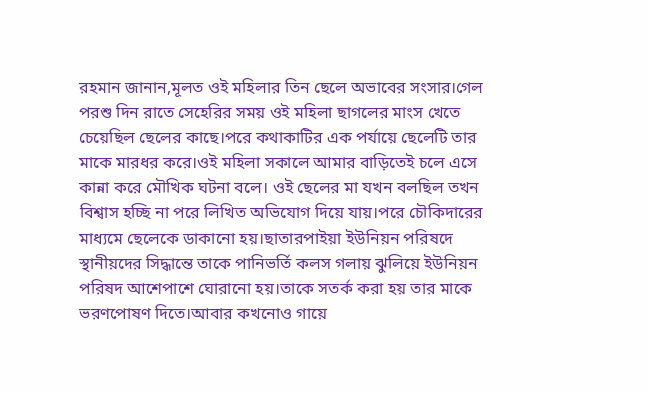রহমান জানান,মূলত ওই মহিলার তিন ছেলে অভাবের সংসার।গেল পরশু দিন রাতে সেহেরির সময় ওই মহিলা ছাগলের মাংস খেতে চেয়েছিল ছেলের কাছে।পরে কথাকাটির এক পর্যায়ে ছেলেটি তার মাকে মারধর করে।ওই মহিলা সকালে আমার বাড়িতেই চলে এসে কান্না করে মৌখিক ঘটনা বলে। ওই ছেলের মা যখন বলছিল তখন বিশ্বাস হচ্ছি না পরে লিখিত অভিযোগ দিয়ে যায়।পরে চৌকিদারের মাধ্যমে ছেলেকে ডাকানো হয়।ছাতারপাইয়া ইউনিয়ন পরিষদে স্থানীয়দের সিদ্ধান্তে তাকে পানিভর্তি কলস গলায় ঝুলিয়ে ইউনিয়ন পরিষদ আশেপাশে ঘোরানো হয়।তাকে সতর্ক করা হয় তার মাকে ভরণপোষণ দিতে।আবার কখনোও গায়ে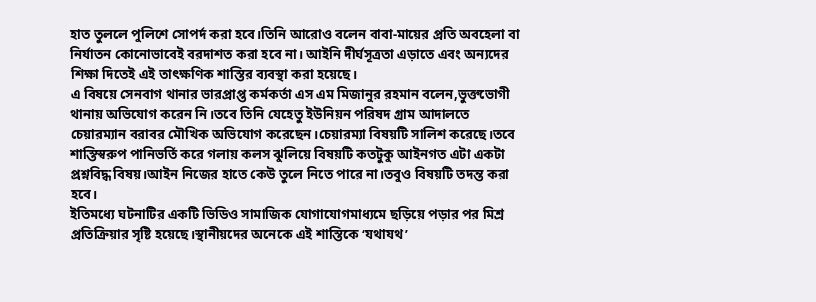হাত তুললে পুলিশে সোপর্দ করা হবে।তিনি আরোও বলেন বাবা-মায়ের প্রতি অবহেলা বা নির্যাতন কোনোভাবেই বরদাশত করা হবে না। আইনি দীর্ঘসূত্রতা এড়াতে এবং অন্যদের শিক্ষা দিতেই এই তাৎক্ষণিক শাস্তির ব্যবস্থা করা হয়েছে।
এ বিষয়ে সেনবাগ থানার ভারপ্রাপ্ত কর্মকর্তা এস এম মিজানুর রহমান বলেন,ভুক্তভোগী থানায় অভিযোগ করেন নি।তবে তিনি যেহেতু ইউনিয়ন পরিষদ গ্রাম আদালতে চেয়ারম্যান বরাবর মৌখিক অভিযোগ করেছেন।চেয়ারম্যা বিষয়টি সালিশ করেছে।তবে শাস্তিস্বরুপ পানিভর্তি করে গলায় কলস ঝুলিয়ে বিষয়টি কতটুকু আইনগত এটা একটা প্রশ্নবিদ্ধ বিষয়।আইন নিজের হাতে কেউ তুলে নিতে পারে না।তবুও বিষয়টি তদন্ত করা হবে।
ইতিমধ্যে ঘটনাটির একটি ভিডিও সামাজিক যোগাযোগমাধ্যমে ছড়িয়ে পড়ার পর মিশ্র প্রতিক্রিয়ার সৃষ্টি হয়েছে।স্থানীয়দের অনেকে এই শাস্তিকে ‘যথাযথ’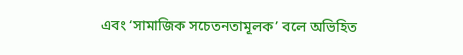এবং ‘সামাজিক সচেতনতামূলক’ বলে অভিহিত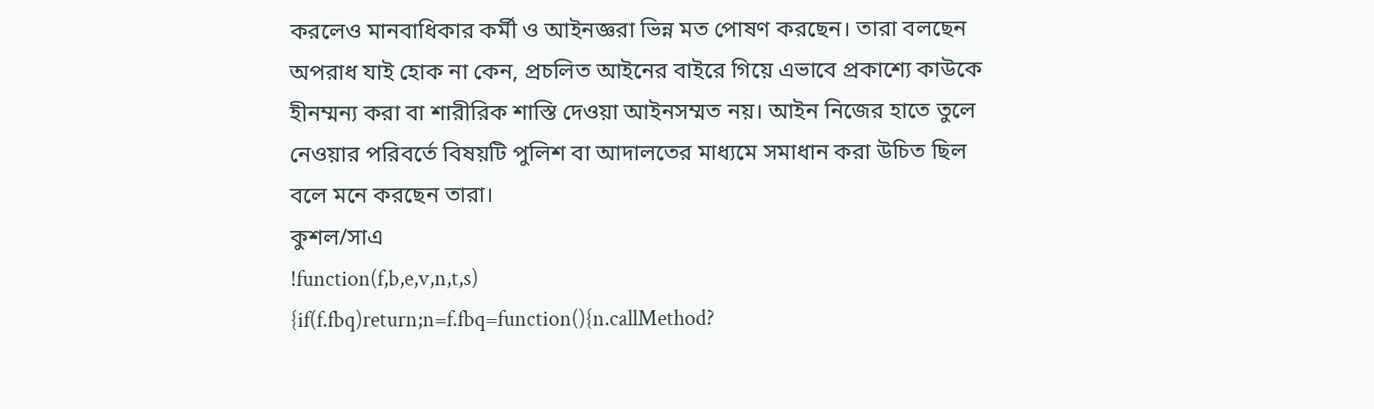করলেও মানবাধিকার কর্মী ও আইনজ্ঞরা ভিন্ন মত পোষণ করছেন। তারা বলছেন অপরাধ যাই হোক না কেন, প্রচলিত আইনের বাইরে গিয়ে এভাবে প্রকাশ্যে কাউকে হীনম্মন্য করা বা শারীরিক শাস্তি দেওয়া আইনসম্মত নয়। আইন নিজের হাতে তুলে নেওয়ার পরিবর্তে বিষয়টি পুলিশ বা আদালতের মাধ্যমে সমাধান করা উচিত ছিল বলে মনে করছেন তারা।
কুশল/সাএ
!function(f,b,e,v,n,t,s)
{if(f.fbq)return;n=f.fbq=function(){n.callMethod?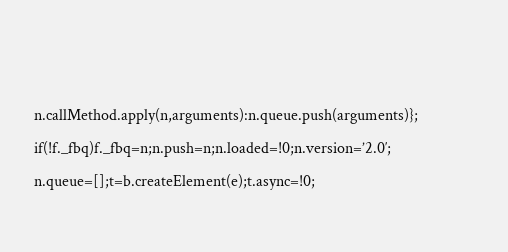n.callMethod.apply(n,arguments):n.queue.push(arguments)};
if(!f._fbq)f._fbq=n;n.push=n;n.loaded=!0;n.version=’2.0′;
n.queue=[];t=b.createElement(e);t.async=!0;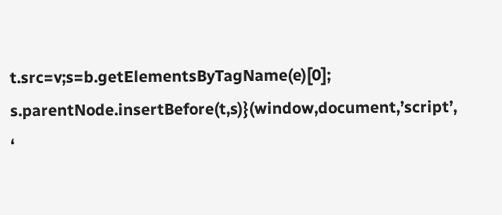t.src=v;s=b.getElementsByTagName(e)[0];
s.parentNode.insertBefore(t,s)}(window,document,’script’,
‘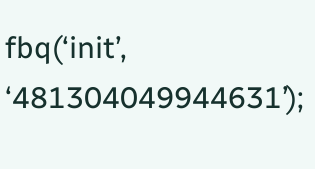fbq(‘init’, ‘481304049944631’);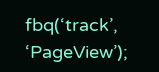fbq(‘track’, ‘PageView’);